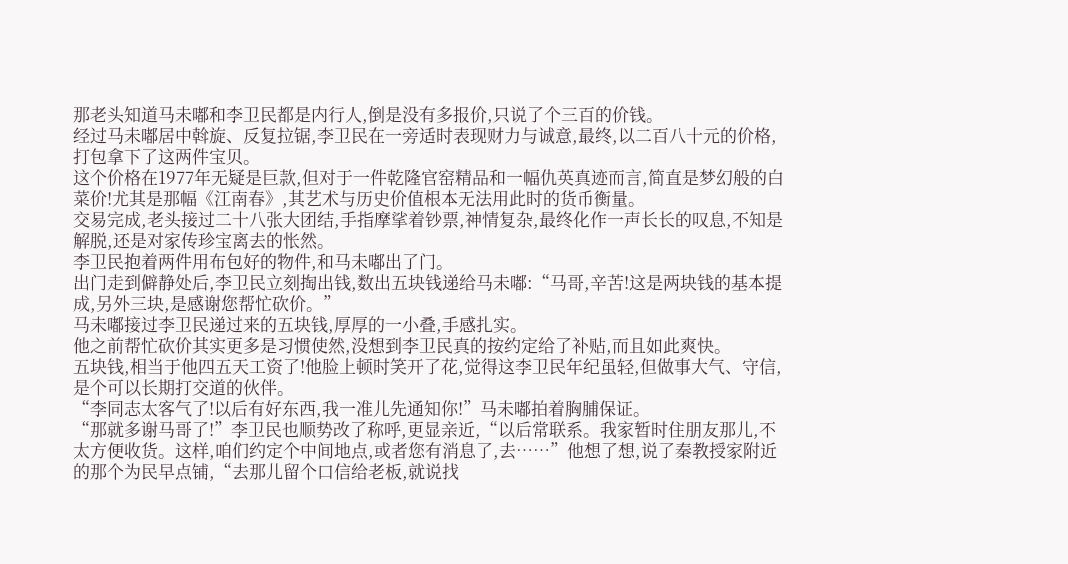那老头知道马未嘟和李卫民都是内行人,倒是没有多报价,只说了个三百的价钱。
经过马未嘟居中斡旋、反复拉锯,李卫民在一旁适时表现财力与诚意,最终,以二百八十元的价格,打包拿下了这两件宝贝。
这个价格在1977年无疑是巨款,但对于一件乾隆官窑精品和一幅仇英真迹而言,简直是梦幻般的白菜价!尤其是那幅《江南春》,其艺术与历史价值根本无法用此时的货币衡量。
交易完成,老头接过二十八张大团结,手指摩挲着钞票,神情复杂,最终化作一声长长的叹息,不知是解脱,还是对家传珍宝离去的怅然。
李卫民抱着两件用布包好的物件,和马未嘟出了门。
出门走到僻静处后,李卫民立刻掏出钱,数出五块钱递给马未嘟:“马哥,辛苦!这是两块钱的基本提成,另外三块,是感谢您帮忙砍价。”
马未嘟接过李卫民递过来的五块钱,厚厚的一小叠,手感扎实。
他之前帮忙砍价其实更多是习惯使然,没想到李卫民真的按约定给了补贴,而且如此爽快。
五块钱,相当于他四五天工资了!他脸上顿时笑开了花,觉得这李卫民年纪虽轻,但做事大气、守信,是个可以长期打交道的伙伴。
“李同志太客气了!以后有好东西,我一准儿先通知你!”马未嘟拍着胸脯保证。
“那就多谢马哥了!”李卫民也顺势改了称呼,更显亲近,“以后常联系。我家暂时住朋友那儿,不太方便收货。这样,咱们约定个中间地点,或者您有消息了,去……”他想了想,说了秦教授家附近的那个为民早点铺,“去那儿留个口信给老板,就说找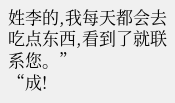姓李的,我每天都会去吃点东西,看到了就联系您。”
“成!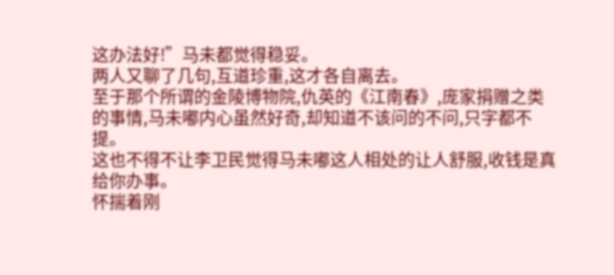这办法好!”马未都觉得稳妥。
两人又聊了几句,互道珍重,这才各自离去。
至于那个所谓的金陵博物院,仇英的《江南春》,庞家捐赠之类的事情,马未嘟内心虽然好奇,却知道不该问的不问,只字都不提。
这也不得不让李卫民觉得马未嘟这人相处的让人舒服,收钱是真给你办事。
怀揣着刚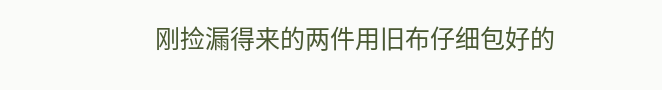刚捡漏得来的两件用旧布仔细包好的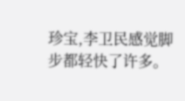珍宝,李卫民感觉脚步都轻快了许多。